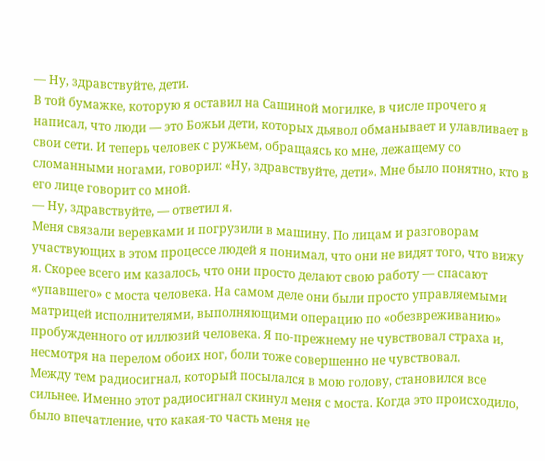— Ну, здравствуйте, дети.
В той бумажке, которую я оставил на Сашиной могилке, в числе прочего я написал, что люди — это Божьи дети, которых дьявол обманывает и улавливает в свои сети. И теперь человек с ружьем, обращаясь ко мне, лежащему со сломанными ногами, говорил: «Ну, здравствуйте, дети». Мне было понятно, кто в его лице говорит со мной.
— Ну, здравствуйте, — ответил я.
Меня связали веревками и погрузили в машину. По лицам и разговорам участвующих в этом процессе людей я понимал, что они не видят того, что вижу я. Скорее всего им казалось, что они просто делают свою работу — спасают «упавшего» с моста человека. На самом деле они были просто управляемыми матрицей исполнителями, выполняющими операцию по «обезвреживанию» пробужденного от иллюзий человека. Я по-прежнему не чувствовал страха и, несмотря на перелом обоих ног, боли тоже совершенно не чувствовал.
Между тем радиосигнал, который посылался в мою голову, становился все сильнее. Именно этот радиосигнал скинул меня с моста. Когда это происходило, было впечатление, что какая-то часть меня не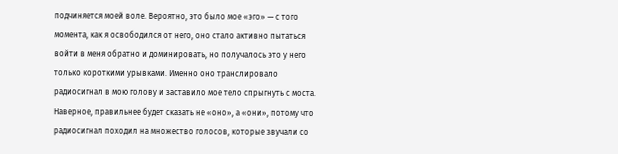подчиняется моей воле. Вероятно, это было мое «эго» — с того момента, как я освободился от него, оно стало активно пытаться войти в меня обратно и доминировать, но получалось это у него только короткими урывками. Именно оно транслировало радиосигнал в мою голову и заставило мое тело спрыгнуть с моста. Наверное, правильнее будет сказать не «оно», а «они», потому что радиосигнал походил на множество голосов, которые звучали со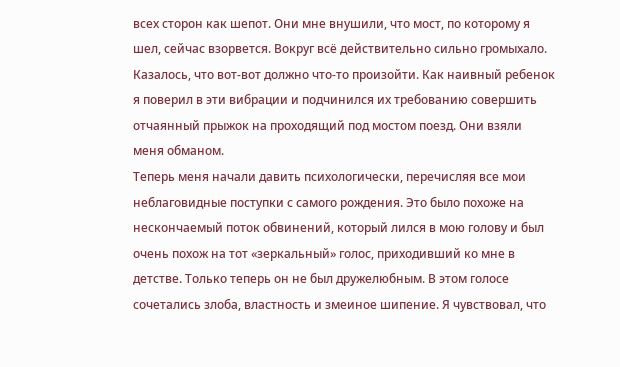всех сторон как шепот. Они мне внушили, что мост, по которому я шел, сейчас взорвется. Вокруг всё действительно сильно громыхало. Казалось, что вот-вот должно что-то произойти. Как наивный ребенок я поверил в эти вибрации и подчинился их требованию совершить отчаянный прыжок на проходящий под мостом поезд. Они взяли меня обманом.
Теперь меня начали давить психологически, перечисляя все мои неблаговидные поступки с самого рождения. Это было похоже на нескончаемый поток обвинений, который лился в мою голову и был очень похож на тот «зеркальный» голос, приходивший ко мне в детстве. Только теперь он не был дружелюбным. В этом голосе сочетались злоба, властность и змеиное шипение. Я чувствовал, что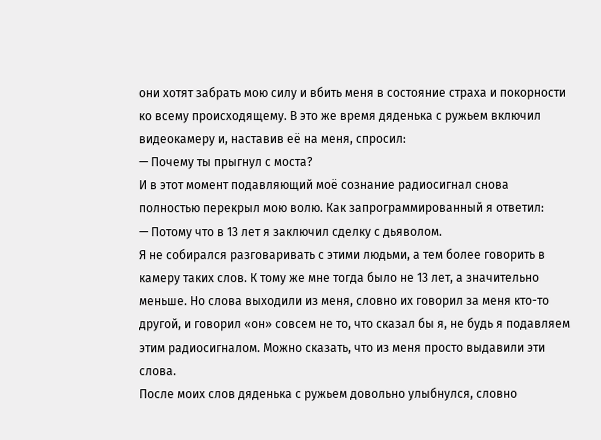они хотят забрать мою силу и вбить меня в состояние страха и покорности ко всему происходящему. В это же время дяденька с ружьем включил видеокамеру и, наставив её на меня, спросил:
— Почему ты прыгнул с моста?
И в этот момент подавляющий моё сознание радиосигнал снова полностью перекрыл мою волю. Как запрограммированный я ответил:
— Потому что в 13 лет я заключил сделку с дьяволом.
Я не собирался разговаривать с этими людьми, а тем более говорить в камеру таких слов. К тому же мне тогда было не 13 лет, а значительно меньше. Но слова выходили из меня, словно их говорил за меня кто-то другой, и говорил «он» совсем не то, что сказал бы я, не будь я подавляем этим радиосигналом. Можно сказать, что из меня просто выдавили эти слова.
После моих слов дяденька с ружьем довольно улыбнулся, словно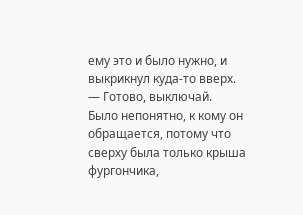ему это и было нужно, и выкрикнул куда-то вверх.
— Готово, выключай.
Было непонятно, к кому он обращается, потому что сверху была только крыша фургончика,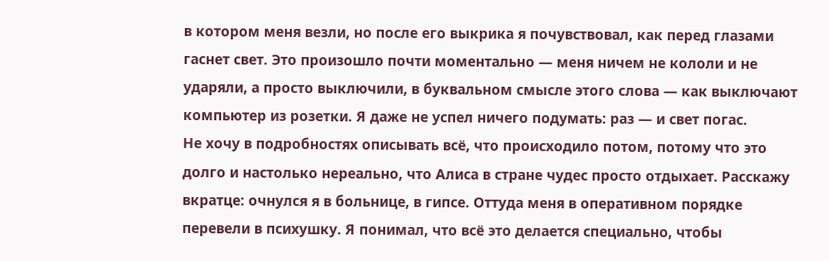в котором меня везли, но после его выкрика я почувствовал, как перед глазами гаснет свет. Это произошло почти моментально — меня ничем не кололи и не ударяли, а просто выключили, в буквальном смысле этого слова — как выключают компьютер из розетки. Я даже не успел ничего подумать: раз — и свет погас.
Не хочу в подробностях описывать всё, что происходило потом, потому что это долго и настолько нереально, что Алиса в стране чудес просто отдыхает. Расскажу вкратце: очнулся я в больнице, в гипсе. Оттуда меня в оперативном порядке перевели в психушку. Я понимал, что всё это делается специально, чтобы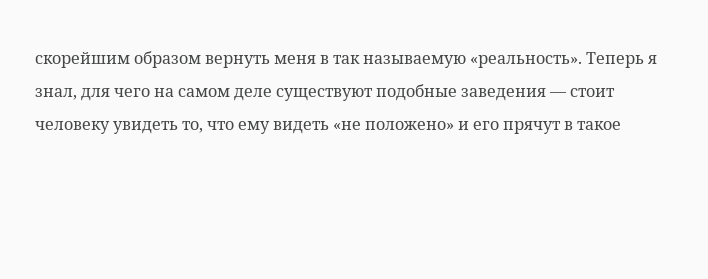скорейшим образом вернуть меня в так называемую «реальность». Теперь я знал, для чего на самом деле существуют подобные заведения — стоит человеку увидеть то, что ему видеть «не положено» и его прячут в такое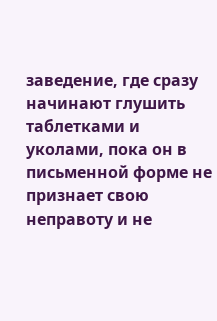заведение, где сразу начинают глушить таблетками и уколами, пока он в письменной форме не признает свою неправоту и не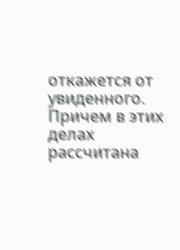откажется от увиденного. Причем в этих делах рассчитана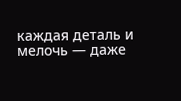каждая деталь и мелочь — даже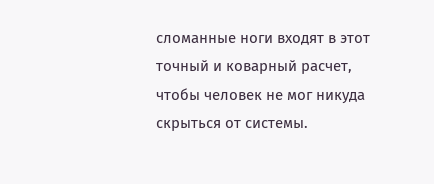сломанные ноги входят в этот точный и коварный расчет, чтобы человек не мог никуда скрыться от системы.